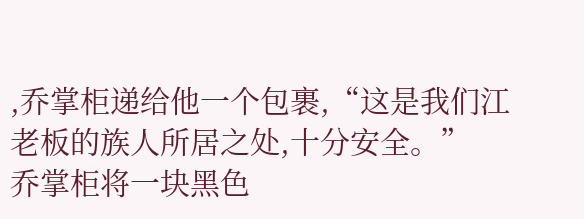,乔掌柜递给他一个包裹,“这是我们江老板的族人所居之处,十分安全。”
乔掌柜将一块黑色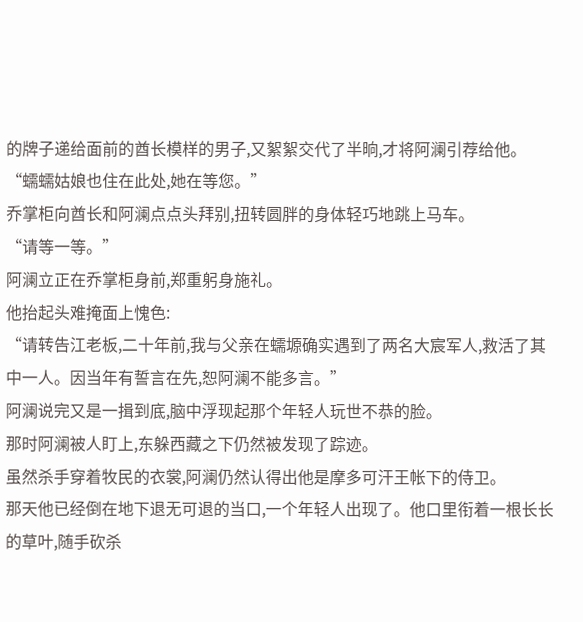的牌子递给面前的酋长模样的男子,又絮絮交代了半晌,才将阿澜引荐给他。
“蠕蠕姑娘也住在此处,她在等您。”
乔掌柜向酋长和阿澜点点头拜别,扭转圆胖的身体轻巧地跳上马车。
“请等一等。”
阿澜立正在乔掌柜身前,郑重躬身施礼。
他抬起头难掩面上愧色:
“请转告江老板,二十年前,我与父亲在蠕塬确实遇到了两名大宸军人,救活了其中一人。因当年有誓言在先,恕阿澜不能多言。”
阿澜说完又是一揖到底,脑中浮现起那个年轻人玩世不恭的脸。
那时阿澜被人盯上,东躲西藏之下仍然被发现了踪迹。
虽然杀手穿着牧民的衣裳,阿澜仍然认得出他是摩多可汗王帐下的侍卫。
那天他已经倒在地下退无可退的当口,一个年轻人出现了。他口里衔着一根长长的草叶,随手砍杀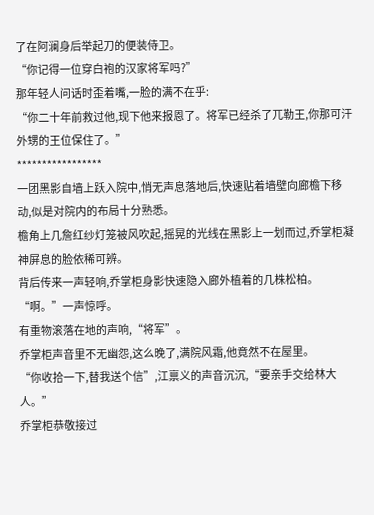了在阿澜身后举起刀的便装侍卫。
“你记得一位穿白袍的汉家将军吗?”
那年轻人问话时歪着嘴,一脸的满不在乎:
“你二十年前救过他,现下他来报恩了。将军已经杀了兀勒王,你那可汗外甥的王位保住了。”
*****************
一团黑影自墙上跃入院中,悄无声息落地后,快速贴着墙壁向廊檐下移动,似是对院内的布局十分熟悉。
檐角上几詹红纱灯笼被风吹起,摇晃的光线在黑影上一划而过,乔掌柜凝神屏息的脸依稀可辨。
背后传来一声轻响,乔掌柜身影快速隐入廊外植着的几株松柏。
“啊。”一声惊呼。
有重物滚落在地的声响,“将军”。
乔掌柜声音里不无幽怨,这么晚了,满院风霜,他竟然不在屋里。
“你收拾一下,替我送个信”,江禀义的声音沉沉,“要亲手交给林大人。”
乔掌柜恭敬接过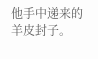他手中递来的羊皮封子。